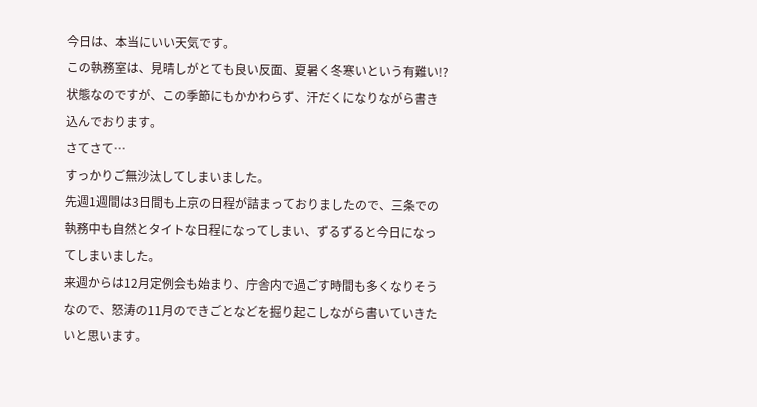今日は、本当にいい天気です。
この執務室は、見晴しがとても良い反面、夏暑く冬寒いという有難い!?状態なのですが、この季節にもかかわらず、汗だくになりながら書き込んでおります。
さてさて…
すっかりご無沙汰してしまいました。
先週1週間は3日間も上京の日程が詰まっておりましたので、三条での執務中も自然とタイトな日程になってしまい、ずるずると今日になってしまいました。
来週からは12月定例会も始まり、庁舎内で過ごす時間も多くなりそうなので、怒涛の11月のできごとなどを掘り起こしながら書いていきたいと思います。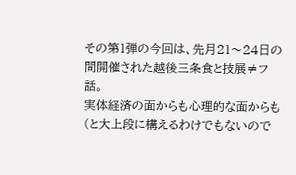その第1弾の今回は、先月21〜24日の間開催された越後三条食と技展≠フ話。
実体経済の面からも心理的な面からも(と大上段に構えるわけでもないので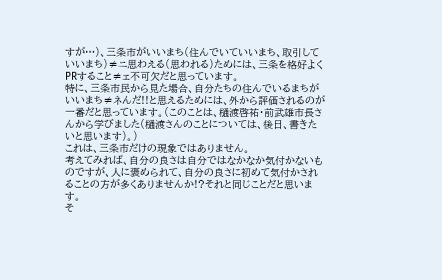すが…)、三条市がいいまち(住んでいていいまち、取引していいまち)≠ニ思わえる(思われる)ためには、三条を格好よくPRすること≠ェ不可欠だと思っています。
特に、三条市民から見た場合、自分たちの住んでいるまちがいいまち≠ネんだ!!と思えるためには、外から評価されるのが一番だと思っています。(このことは、樋渡啓祐・前武雄市長さんから学びました(樋渡さんのことについては、後日、書きたいと思います)。)
これは、三条市だけの現象ではありません。
考えてみれば、自分の良さは自分ではなかなか気付かないものですが、人に褒められて、自分の良さに初めて気付かされることの方が多くありませんか!?それと同じことだと思います。
そ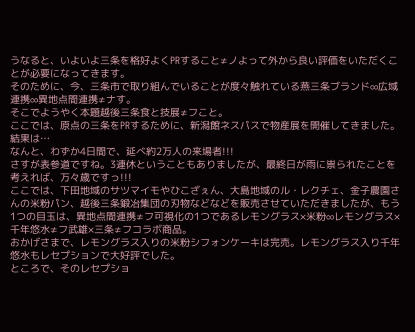うなると、いよいよ三条を格好よくPRすること≠ノよって外から良い評価をいただくことが必要になってきます。
そのために、今、三条市で取り組んでいることが度々触れている燕三条ブランド∞広域連携∞異地点間連携≠ナす。
そこでようやく本題越後三条食と技展≠フこと。
ここでは、原点の三条をPRするために、新潟館ネスパスで物産展を開催してきました。
結果は…
なんと、わずか4日間で、延べ約2万人の来場者!!!
さすが表参道ですね。3連休ということもありましたが、最終日が雨に祟られたことを考えれば、万々歳ですっ!!!
ここでは、下田地域のサツマイモやひこざぇん、大島地域のル・レクチェ、金子農園さんの米粉パン、越後三条鍛冶集団の刃物などなどを販売させていただきましたが、もう1つの目玉は、異地点間連携≠フ可視化の1つであるレモングラス×米粉∞レモングラス×千年悠水≠フ武雄×三条≠フコラボ商品。
おかげさまで、レモングラス入りの米粉シフォンケーキは完売。レモングラス入り千年悠水もレセプションで大好評でした。
ところで、そのレセプショ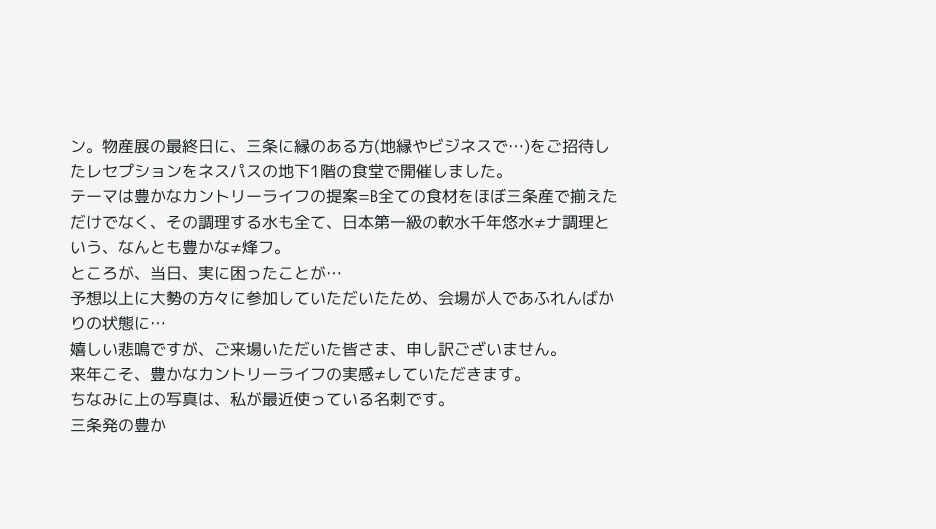ン。物産展の最終日に、三条に縁のある方(地縁やビジネスで…)をご招待したレセプションをネスパスの地下1階の食堂で開催しました。
テーマは豊かなカントリーライフの提案=B全ての食材をほぼ三条産で揃えただけでなく、その調理する水も全て、日本第一級の軟水千年悠水≠ナ調理という、なんとも豊かな≠烽フ。
ところが、当日、実に困ったことが…
予想以上に大勢の方々に参加していただいたため、会場が人であふれんばかりの状態に…
嬉しい悲鳴ですが、ご来場いただいた皆さま、申し訳ございません。
来年こそ、豊かなカントリーライフの実感≠していただきます。
ちなみに上の写真は、私が最近使っている名刺です。
三条発の豊か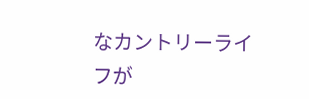なカントリーライフが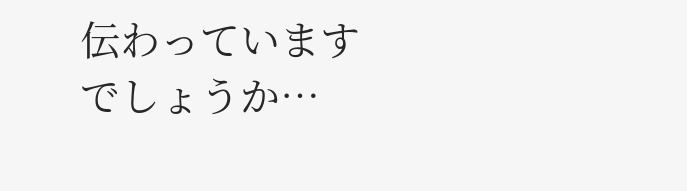伝わっていますでしょうか…